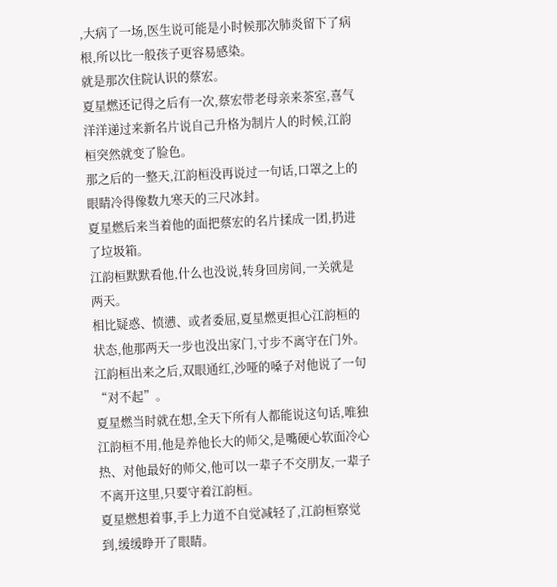,大病了一场,医生说可能是小时候那次肺炎留下了病根,所以比一般孩子更容易感染。
就是那次住院认识的蔡宏。
夏星燃还记得之后有一次,蔡宏带老母亲来茶室,喜气洋洋递过来新名片说自己升格为制片人的时候,江韵桓突然就变了脸色。
那之后的一整天,江韵桓没再说过一句话,口罩之上的眼睛冷得像数九寒天的三尺冰封。
夏星燃后来当着他的面把蔡宏的名片揉成一团,扔进了垃圾箱。
江韵桓默默看他,什么也没说,转身回房间,一关就是两天。
相比疑惑、愤懑、或者委屈,夏星燃更担心江韵桓的状态,他那两天一步也没出家门,寸步不离守在门外。
江韵桓出来之后,双眼通红,沙哑的嗓子对他说了一句“对不起”。
夏星燃当时就在想,全天下所有人都能说这句话,唯独江韵桓不用,他是养他长大的师父,是嘴硬心软面冷心热、对他最好的师父,他可以一辈子不交朋友,一辈子不离开这里,只要守着江韵桓。
夏星燃想着事,手上力道不自觉减轻了,江韵桓察觉到,缓缓睁开了眼睛。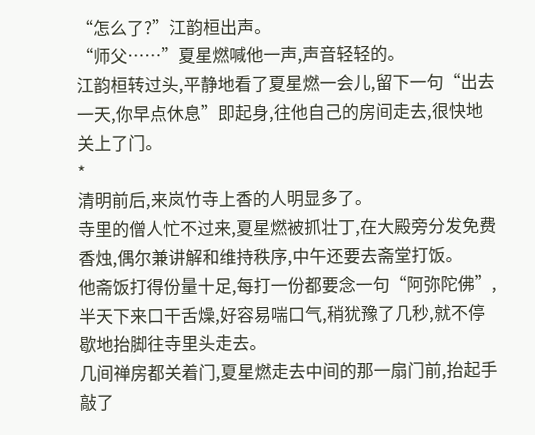“怎么了?”江韵桓出声。
“师父……”夏星燃喊他一声,声音轻轻的。
江韵桓转过头,平静地看了夏星燃一会儿,留下一句“出去一天,你早点休息”即起身,往他自己的房间走去,很快地关上了门。
*
清明前后,来岚竹寺上香的人明显多了。
寺里的僧人忙不过来,夏星燃被抓壮丁,在大殿旁分发免费香烛,偶尔兼讲解和维持秩序,中午还要去斋堂打饭。
他斋饭打得份量十足,每打一份都要念一句“阿弥陀佛”,半天下来口干舌燥,好容易喘口气,稍犹豫了几秒,就不停歇地抬脚往寺里头走去。
几间禅房都关着门,夏星燃走去中间的那一扇门前,抬起手敲了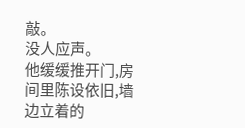敲。
没人应声。
他缓缓推开门,房间里陈设依旧,墙边立着的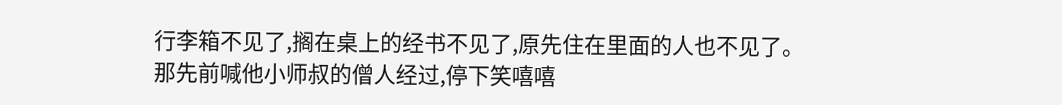行李箱不见了,搁在桌上的经书不见了,原先住在里面的人也不见了。
那先前喊他小师叔的僧人经过,停下笑嘻嘻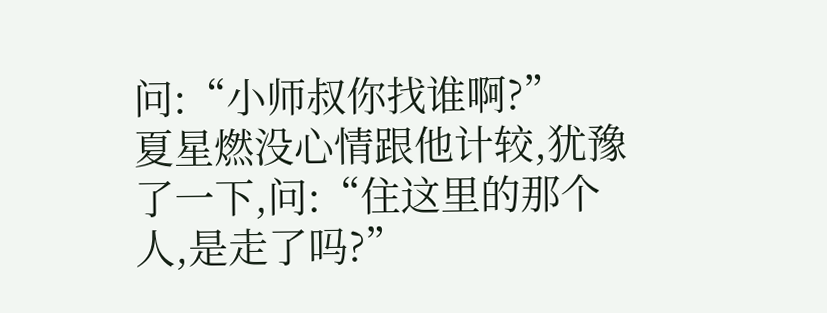问:“小师叔你找谁啊?”
夏星燃没心情跟他计较,犹豫了一下,问:“住这里的那个人,是走了吗?”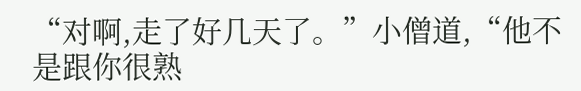“对啊,走了好几天了。”小僧道,“他不是跟你很熟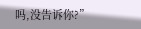吗,没告诉你?”